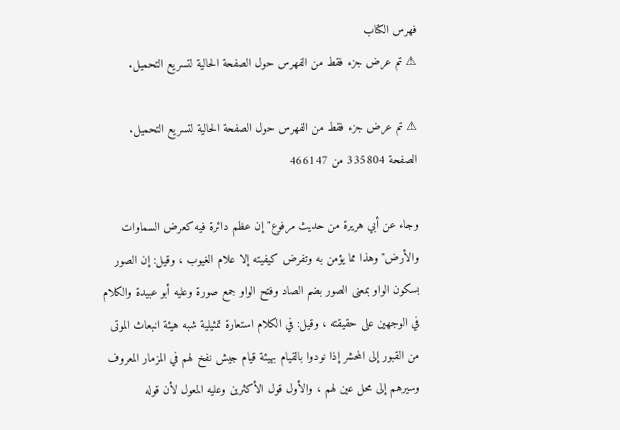فهرس الكتاب
⚠ تم عرض جزء فقط من الفهرس حول الصفحة الحالية لتسريع التحميل.

⚠ تم عرض جزء فقط من الفهرس حول الصفحة الحالية لتسريع التحميل.
الصفحة 335804 من 466147

وجاء عن أبي هريرة من حديث مرفوع"إن عظم دائرة فيه كعرض السماوات والأرض"وهذا مما يؤمن به وتفرض كيفيته إلا علام الغيوب ، وقيل: إن الصور بسكون الواو بمعنى الصور بضم الصاد وفتح الواو جمع صورة وعليه أبو عبيدة والكلام في الوجهين على حقيقته ، وقيل: في الكلام استعارة تمثيلية شبه هيئة انبعاث الموتى من القبور إلى المحشر إذا نودوا بالقيام بهيئة قيام جيش نفخ لهم في المزمار المعروف وسيرهم إلى محل عين لهم ، والأول قول الأكثرين وعليه المعول لأن قوله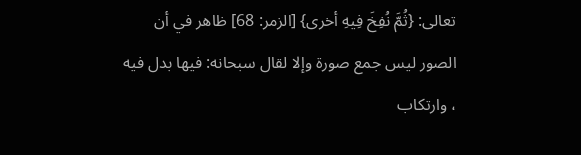تعالى: {ثُمَّ نُفِخَ فِيهِ أخرى} [الزمر: 68] ظاهر في أن الصور ليس جمع صورة وإلا لقال سبحانه: فيها بدل فيه ، وارتكاب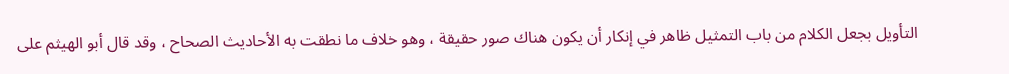التأويل بجعل الكلام من باب التمثيل ظاهر في إنكار أن يكون هناك صور حقيقة ، وهو خلاف ما نطقت به الأحاديث الصحاح ، وقد قال أبو الهيثم على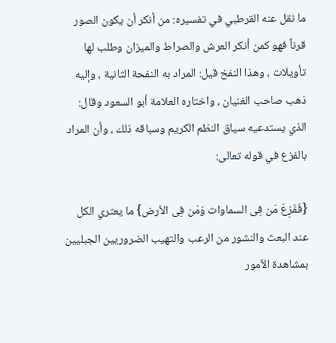ما نقل عنه القرطبي في تفسيره: من أنكر أن يكون الصور قرناً فهو كمن أنكر العرش والصراط والميزان وطلب لها تأويلات ، وهذا النفخ قيل: المراد به النفحة الثانية ، وإليه ذهب صاحب الغنيان ، واختاره العلامة أبو السعود وقال: الذي يستدعيه سياق النظم الكريم وسباقه ذلك ، وأن المراد بالفزع في قوله تعالى:

{فَفَزِعَ مَن فِى السماوات وَمَن فِى الأرض} ما يعتري الكل عند البعث والنشور من الرعب والتهيب الضروريين الجبليين بمشاهدة الأمور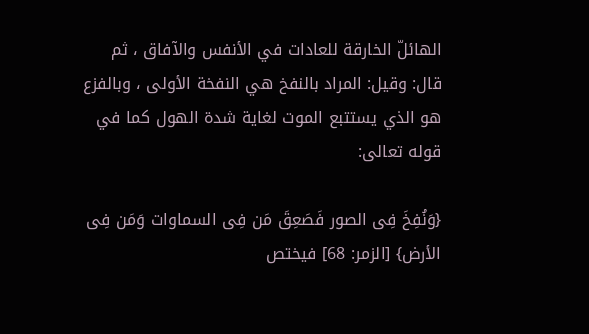الهائلّ الخارقة للعادات في الأنفس والآفاق ، ثم قال: وقيل: المراد بالنفخ هي النفخة الأولى ، وبالفزع هو الذي يستتبع الموت لغاية شدة الهول كما في قوله تعالى:

{وَنُفِخَ فِى الصور فَصَعِقَ مَن فِى السماوات وَمَن فِى الأرض} [الزمر: 68] فيختص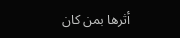أثرها بمن كان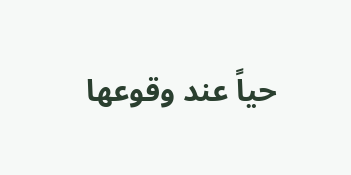حياً عند وقوعها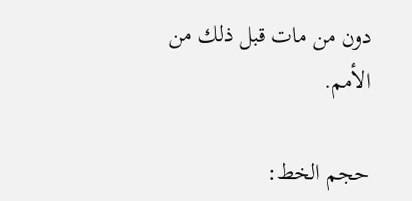دون من مات قبل ذلك من الأمم.

حجم الخط: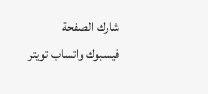شارك الصفحة
فيسبوك واتساب تويتر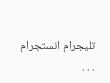تليجرام انستجرام
. . .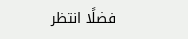فضلًا انتظر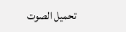تحميل الصوت